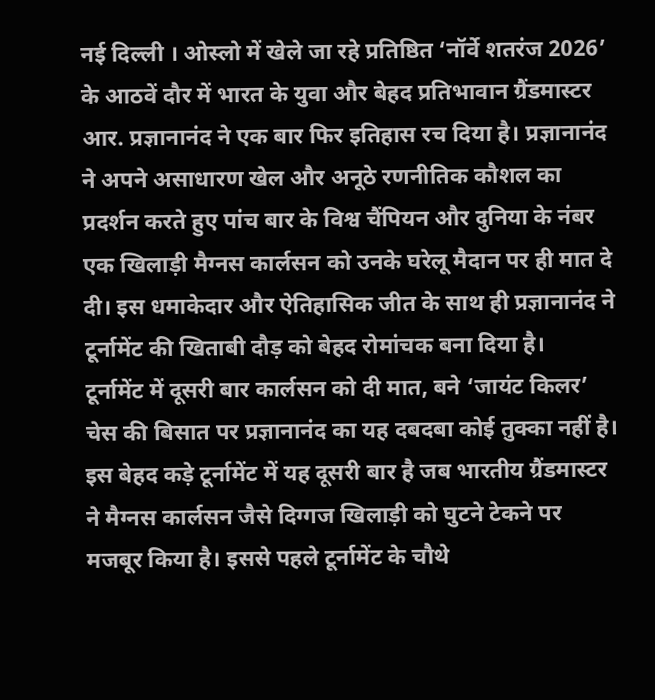नई दिल्ली । ओस्लो में खेले जा रहे प्रतिष्ठित ‘नॉर्वे शतरंज 2026’ के आठवें दौर में भारत के युवा और बेहद प्रतिभावान ग्रैंडमास्टर आर. प्रज्ञानानंद ने एक बार फिर इतिहास रच दिया है। प्रज्ञानानंद ने अपने असाधारण खेल और अनूठे रणनीतिक कौशल का प्रदर्शन करते हुए पांच बार के विश्व चैंपियन और दुनिया के नंबर एक खिलाड़ी मैग्नस कार्लसन को उनके घरेलू मैदान पर ही मात दे दी। इस धमाकेदार और ऐतिहासिक जीत के साथ ही प्रज्ञानानंद ने टूर्नामेंट की खिताबी दौड़ को बेहद रोमांचक बना दिया है।
टूर्नामेंट में दूसरी बार कार्लसन को दी मात, बने ‘जायंट किलर’
चेस की बिसात पर प्रज्ञानानंद का यह दबदबा कोई तुक्का नहीं है। इस बेहद कड़े टूर्नामेंट में यह दूसरी बार है जब भारतीय ग्रैंडमास्टर ने मैग्नस कार्लसन जैसे दिग्गज खिलाड़ी को घुटने टेकने पर मजबूर किया है। इससे पहले टूर्नामेंट के चौथे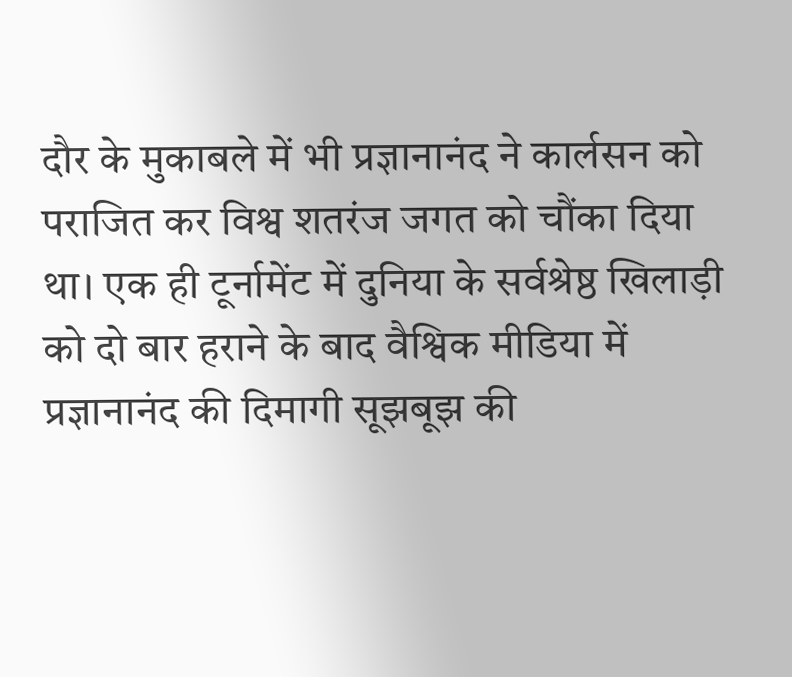दौर के मुकाबले में भी प्रज्ञानानंद ने कार्लसन को पराजित कर विश्व शतरंज जगत को चौंका दिया था। एक ही टूर्नामेंट में दुनिया के सर्वश्रेष्ठ खिलाड़ी को दो बार हराने के बाद वैश्विक मीडिया में प्रज्ञानानंद की दिमागी सूझबूझ की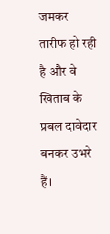जमकर तारीफ हो रही है और वे खिताब के प्रबल दावेदार बनकर उभरे हैं।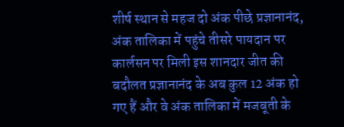शीर्ष स्थान से महज दो अंक पीछे प्रज्ञानानंद, अंक तालिका में पहुंचे तीसरे पायदान पर
कार्लसन पर मिली इस शानदार जीत की बदौलत प्रज्ञानानंद के अब कुल 12 अंक हो गए हैं और वे अंक तालिका में मजबूती के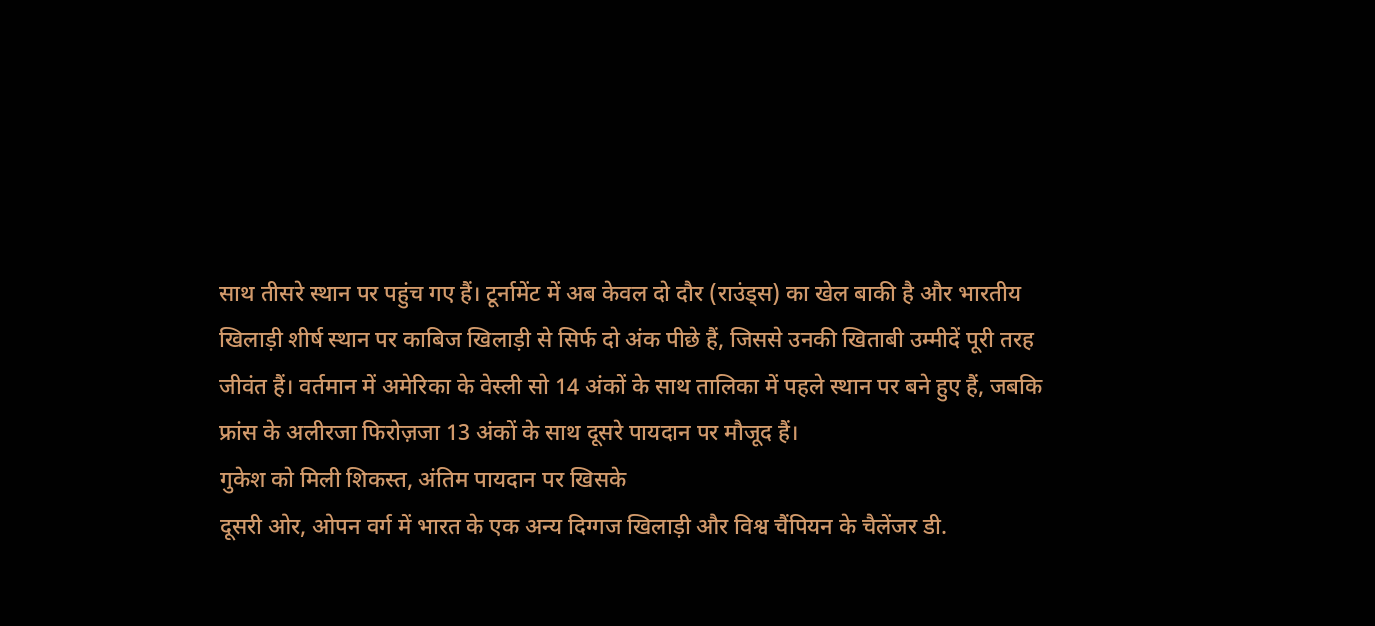साथ तीसरे स्थान पर पहुंच गए हैं। टूर्नामेंट में अब केवल दो दौर (राउंड्स) का खेल बाकी है और भारतीय खिलाड़ी शीर्ष स्थान पर काबिज खिलाड़ी से सिर्फ दो अंक पीछे हैं, जिससे उनकी खिताबी उम्मीदें पूरी तरह जीवंत हैं। वर्तमान में अमेरिका के वेस्ली सो 14 अंकों के साथ तालिका में पहले स्थान पर बने हुए हैं, जबकि फ्रांस के अलीरजा फिरोज़जा 13 अंकों के साथ दूसरे पायदान पर मौजूद हैं।
गुकेश को मिली शिकस्त, अंतिम पायदान पर खिसके
दूसरी ओर, ओपन वर्ग में भारत के एक अन्य दिग्गज खिलाड़ी और विश्व चैंपियन के चैलेंजर डी.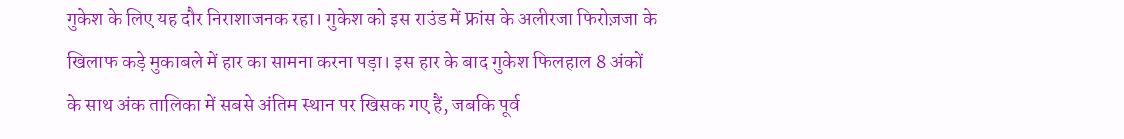गुकेश के लिए यह दौर निराशाजनक रहा। गुकेश को इस राउंड में फ्रांस के अलीरजा फिरोज़जा के खिलाफ कड़े मुकाबले में हार का सामना करना पड़ा। इस हार के बाद गुकेश फिलहाल 8 अंकों के साथ अंक तालिका में सबसे अंतिम स्थान पर खिसक गए हैं, जबकि पूर्व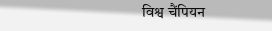विश्व चैंपियन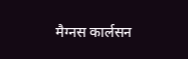मैग्नस कार्लसन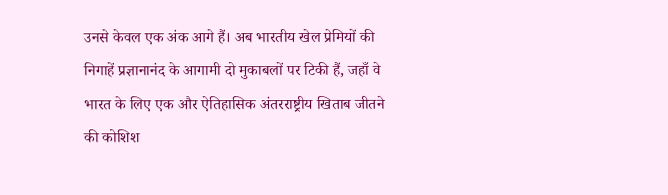उनसे केवल एक अंक आगे हैं। अब भारतीय खेल प्रेमियों की निगाहें प्रज्ञानानंद के आगामी दो मुकाबलों पर टिकी हैं, जहाँ वे भारत के लिए एक और ऐतिहासिक अंतरराष्ट्रीय खिताब जीतने की कोशिश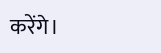करेंगे।